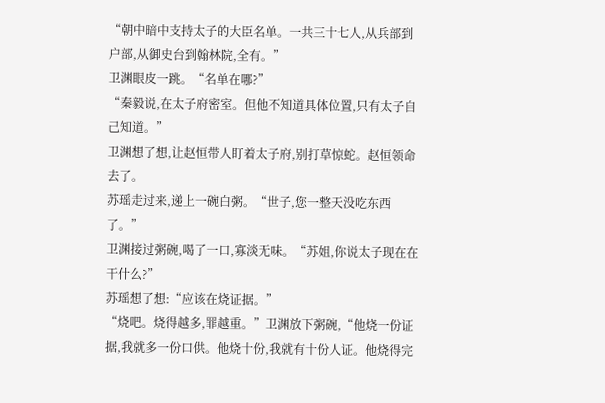“朝中暗中支持太子的大臣名单。一共三十七人,从兵部到户部,从御史台到翰林院,全有。”
卫渊眼皮一跳。“名单在哪?”
“秦毅说,在太子府密室。但他不知道具体位置,只有太子自己知道。”
卫渊想了想,让赵恒带人盯着太子府,别打草惊蛇。赵恒领命去了。
苏瑶走过来,递上一碗白粥。“世子,您一整天没吃东西了。”
卫渊接过粥碗,喝了一口,寡淡无味。“苏姐,你说太子现在在干什么?”
苏瑶想了想:“应该在烧证据。”
“烧吧。烧得越多,罪越重。”卫渊放下粥碗,“他烧一份证据,我就多一份口供。他烧十份,我就有十份人证。他烧得完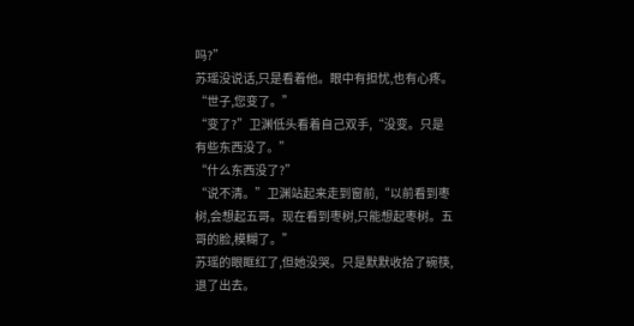吗?”
苏瑶没说话,只是看着他。眼中有担忧,也有心疼。
“世子,您变了。”
“变了?”卫渊低头看着自己双手,“没变。只是有些东西没了。”
“什么东西没了?”
“说不清。”卫渊站起来走到窗前,“以前看到枣树,会想起五哥。现在看到枣树,只能想起枣树。五哥的脸,模糊了。”
苏瑶的眼眶红了,但她没哭。只是默默收拾了碗筷,退了出去。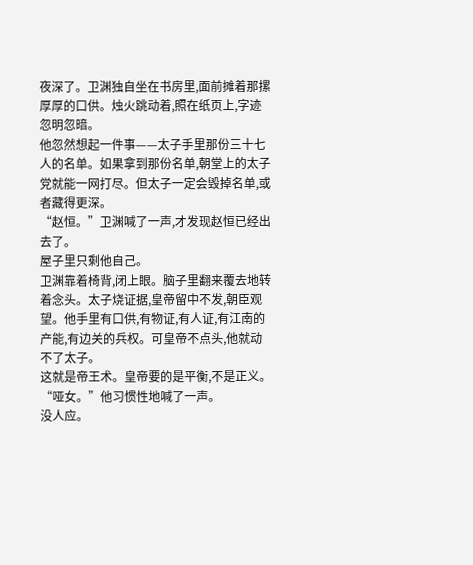夜深了。卫渊独自坐在书房里,面前摊着那摞厚厚的口供。烛火跳动着,照在纸页上,字迹忽明忽暗。
他忽然想起一件事——太子手里那份三十七人的名单。如果拿到那份名单,朝堂上的太子党就能一网打尽。但太子一定会毁掉名单,或者藏得更深。
“赵恒。”卫渊喊了一声,才发现赵恒已经出去了。
屋子里只剩他自己。
卫渊靠着椅背,闭上眼。脑子里翻来覆去地转着念头。太子烧证据,皇帝留中不发,朝臣观望。他手里有口供,有物证,有人证,有江南的产能,有边关的兵权。可皇帝不点头,他就动不了太子。
这就是帝王术。皇帝要的是平衡,不是正义。
“哑女。”他习惯性地喊了一声。
没人应。